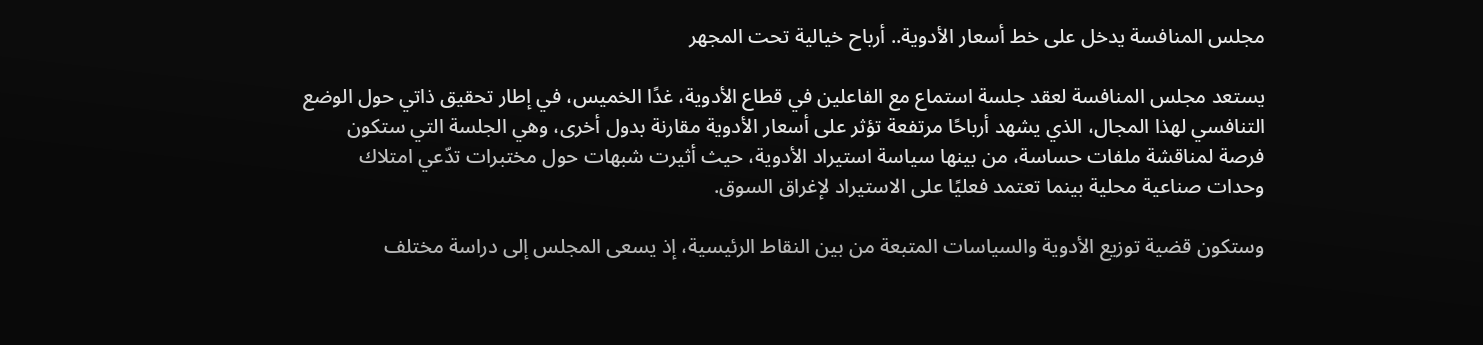مجلس المنافسة يدخل على خط أسعار الأدوية.. أرباح خيالية تحت المجهر

يستعد مجلس المنافسة لعقد جلسة استماع مع الفاعلين في قطاع الأدوية، غدًا الخميس، في إطار تحقيق ذاتي حول الوضع التنافسي لهذا المجال، الذي يشهد أرباحًا مرتفعة تؤثر على أسعار الأدوية مقارنة بدول أخرى، وهي الجلسة التي ستكون فرصة لمناقشة ملفات حساسة، من بينها سياسة استيراد الأدوية، حيث أثيرت شبهات حول مختبرات تدّعي امتلاك وحدات صناعية محلية بينما تعتمد فعليًا على الاستيراد لإغراق السوق.

وستكون قضية توزيع الأدوية والسياسات المتبعة من بين النقاط الرئيسية، إذ يسعى المجلس إلى دراسة مختلف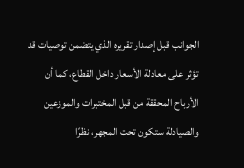الجوانب قبل إصدار تقريره الذي يتضمن توصيات قد تؤثر على معادلة الأسعار داخل القطاع، كما أن الأرباح المحققة من قبل المختبرات والموزعين والصيادلة ستكون تحت المجهر، نظرًا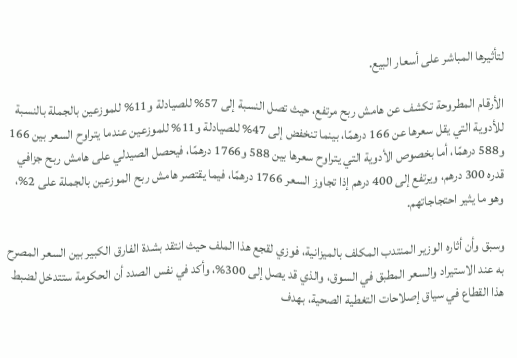لتأثيرها المباشر على أسعار البيع.

الأرقام المطروحة تكشف عن هامش ربح مرتفع، حيث تصل النسبة إلى 57% للصيادلة و11% للموزعين بالجملة بالنسبة للأدوية التي يقل سعرها عن 166 درهمًا، بينما تنخفض إلى 47% للصيادلة و11% للموزعين عندما يتراوح السعر بين 166 و588 درهمًا، أما بخصوص الأدوية التي يتراوح سعرها بين 588 و1766 درهمًا، فيحصل الصيدلي على هامش ربح جزافي قدره 300 درهم، ويرتفع إلى 400 درهم إذا تجاوز السعر 1766 درهمًا، فيما يقتصر هامش ربح الموزعين بالجملة على 2%، وهو ما يثير احتجاجاتهم.

وسبق وأن أثاره الوزير المنتدب المكلف بالميزانية، فوزي لقجع هذا الملف حيث انتقد بشدة الفارق الكبير بين السعر المصرح به عند الاستيراد والسعر المطبق في السوق، والذي قد يصل إلى 300%، وأكد في نفس الصدد أن الحكومة ستتدخل لضبط هذا القطاع في سياق إصلاحات التغطية الصحية، بهدف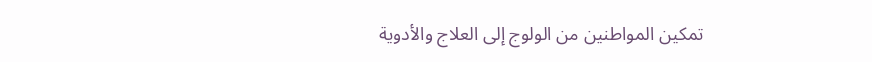تمكين المواطنين من الولوج إلى العلاج والأدوية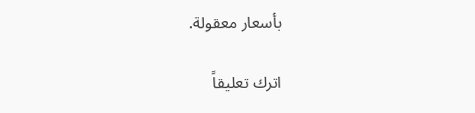بأسعار معقولة.

اترك تعليقاً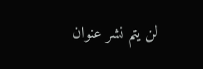لن يتم نشر عنوان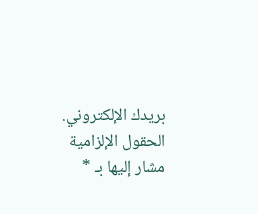بريدك الإلكتروني. الحقول الإلزامية مشار إليها بـ *